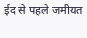ईद से पहले जमीयत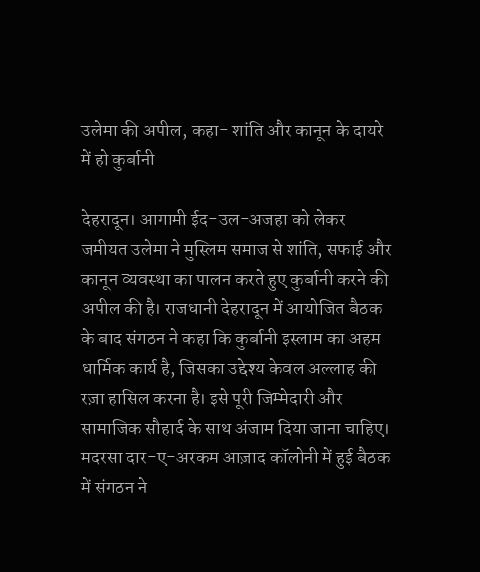उलेमा की अपील, कहा- शांति और कानून के दायरे में हो कुर्बानी

देहरादून। आगामी ईद-उल-अजहा को लेकर जमीयत उलेमा ने मुस्लिम समाज से शांति, सफाई और कानून व्यवस्था का पालन करते हुए कुर्बानी करने की अपील की है। राजधानी देहरादून में आयोजित बैठक के बाद संगठन ने कहा कि कुर्बानी इस्लाम का अहम धार्मिक कार्य है, जिसका उद्देश्य केवल अल्लाह की रज़ा हासिल करना है। इसे पूरी जिम्मेदारी और सामाजिक सौहार्द के साथ अंजाम दिया जाना चाहिए।
मदरसा दार-ए-अरकम आज़ाद कॉलोनी में हुई बैठक में संगठन ने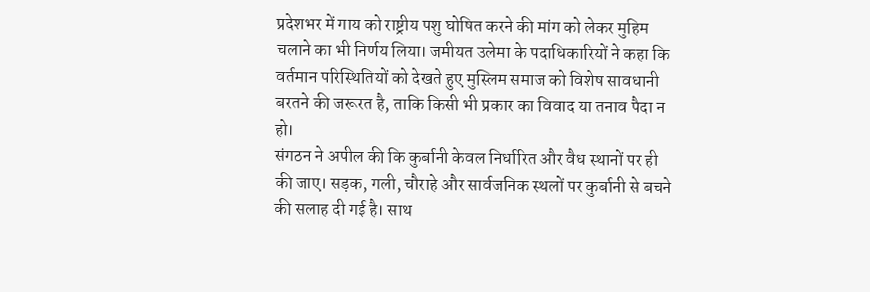प्रदेशभर में गाय को राष्ट्रीय पशु घोषित करने की मांग को लेकर मुहिम चलाने का भी निर्णय लिया। जमीयत उलेमा के पदाधिकारियों ने कहा कि वर्तमान परिस्थितियों को देखते हुए मुस्लिम समाज को विशेष सावधानी बरतने की जरूरत है, ताकि किसी भी प्रकार का विवाद या तनाव पैदा न हो।
संगठन ने अपील की कि कुर्बानी केवल निर्धारित और वैध स्थानों पर ही की जाए। सड़क, गली, चौराहे और सार्वजनिक स्थलों पर कुर्बानी से बचने की सलाह दी गई है। साथ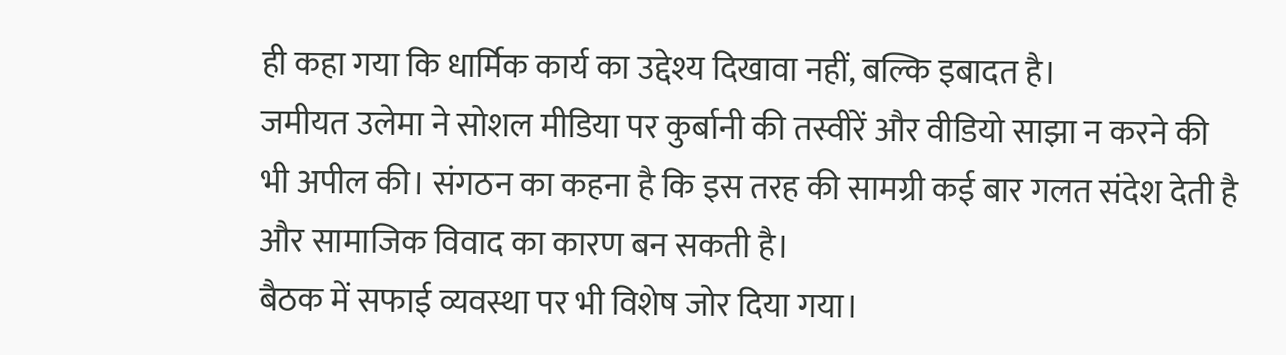ही कहा गया कि धार्मिक कार्य का उद्देश्य दिखावा नहीं, बल्कि इबादत है।
जमीयत उलेमा ने सोशल मीडिया पर कुर्बानी की तस्वीरें और वीडियो साझा न करने की भी अपील की। संगठन का कहना है कि इस तरह की सामग्री कई बार गलत संदेश देती है और सामाजिक विवाद का कारण बन सकती है।
बैठक में सफाई व्यवस्था पर भी विशेष जोर दिया गया।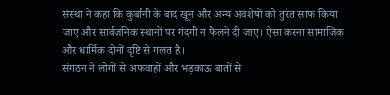संस्था ने कहा कि कुर्बानी के बाद खून और अन्य अवशेषों को तुरंत साफ किया जाए और सार्वजनिक स्थानों पर गंदगी न फैलने दी जाए। ऐसा करना सामाजिक और धार्मिक दोनों दृष्टि से गलत है।
संगठन ने लोगों से अफवाहों और भड़काऊ बातों से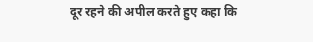दूर रहने की अपील करते हुए कहा कि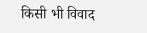किसी भी विवाद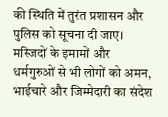की स्थिति में तुरंत प्रशासन और पुलिस को सूचना दी जाए। मस्जिदों के इमामों और धर्मगुरुओं से भी लोगों को अमन, भाईचारे और जिम्मेदारी का संदेश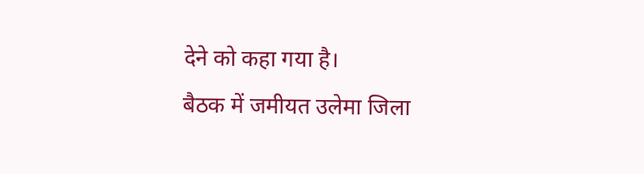देने को कहा गया है।
बैठक में जमीयत उलेमा जिला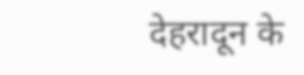देहरादून के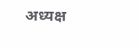अध्यक्ष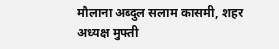मौलाना अब्दुल सलाम कासमी, शहर अध्यक्ष मुफ्ती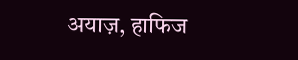अयाज़, हाफिज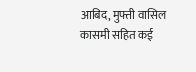आबिद, मुफ्ती वासिल कासमी सहित कई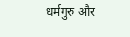धर्मगुरु और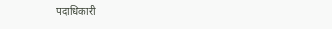पदाधिकारी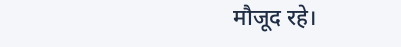मौजूद रहे।